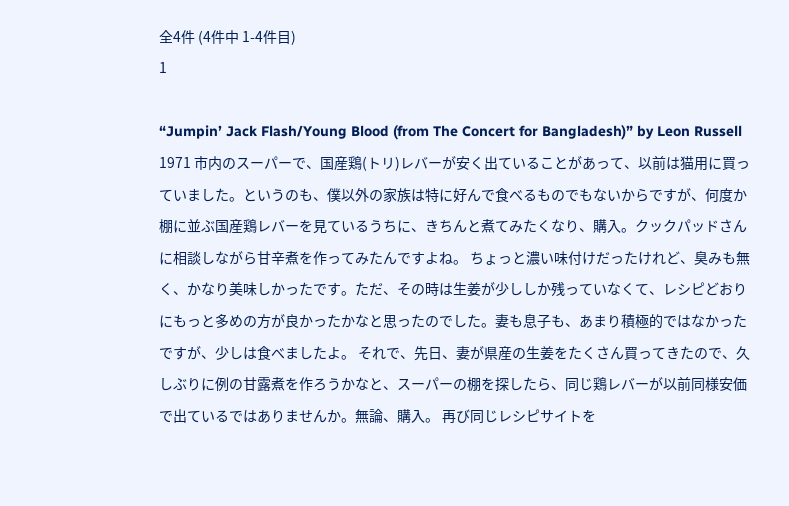全4件 (4件中 1-4件目)
1

“Jumpin’ Jack Flash/Young Blood (from The Concert for Bangladesh)” by Leon Russell 1971 市内のスーパーで、国産鶏(トリ)レバーが安く出ていることがあって、以前は猫用に買っていました。というのも、僕以外の家族は特に好んで食べるものでもないからですが、何度か棚に並ぶ国産鶏レバーを見ているうちに、きちんと煮てみたくなり、購入。クックパッドさんに相談しながら甘辛煮を作ってみたんですよね。 ちょっと濃い味付けだったけれど、臭みも無く、かなり美味しかったです。ただ、その時は生姜が少ししか残っていなくて、レシピどおりにもっと多めの方が良かったかなと思ったのでした。妻も息子も、あまり積極的ではなかったですが、少しは食べましたよ。 それで、先日、妻が県産の生姜をたくさん買ってきたので、久しぶりに例の甘露煮を作ろうかなと、スーパーの棚を探したら、同じ鶏レバーが以前同様安価で出ているではありませんか。無論、購入。 再び同じレシピサイトを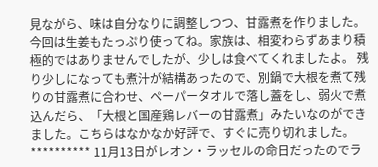見ながら、味は自分なりに調整しつつ、甘露煮を作りました。今回は生姜もたっぷり使ってね。家族は、相変わらずあまり積極的ではありませんでしたが、少しは食べてくれましたよ。 残り少しになっても煮汁が結構あったので、別鍋で大根を煮て残りの甘露煮に合わせ、ペーパータオルで落し蓋をし、弱火で煮込んだら、「大根と国産鶏レバーの甘露煮」みたいなのができました。こちらはなかなか好評で、すぐに売り切れました。 ********** 11月13日がレオン・ラッセルの命日だったのでラ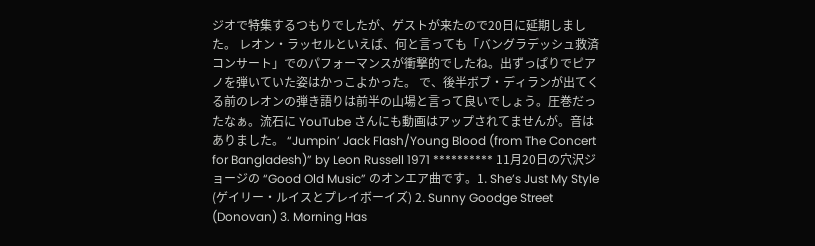ジオで特集するつもりでしたが、ゲストが来たので20日に延期しました。 レオン・ラッセルといえば、何と言っても「バングラデッシュ救済コンサート」でのパフォーマンスが衝撃的でしたね。出ずっぱりでピアノを弾いていた姿はかっこよかった。 で、後半ボブ・ディランが出てくる前のレオンの弾き語りは前半の山場と言って良いでしょう。圧巻だったなぁ。流石に YouTube さんにも動画はアップされてませんが。音はありました。 “Jumpin’ Jack Flash/Young Blood (from The Concert for Bangladesh)” by Leon Russell 1971 ********** 11月20日の穴沢ジョージの “Good Old Music” のオンエア曲です。1. She’s Just My Style (ゲイリー・ルイスとプレイボーイズ) 2. Sunny Goodge Street (Donovan) 3. Morning Has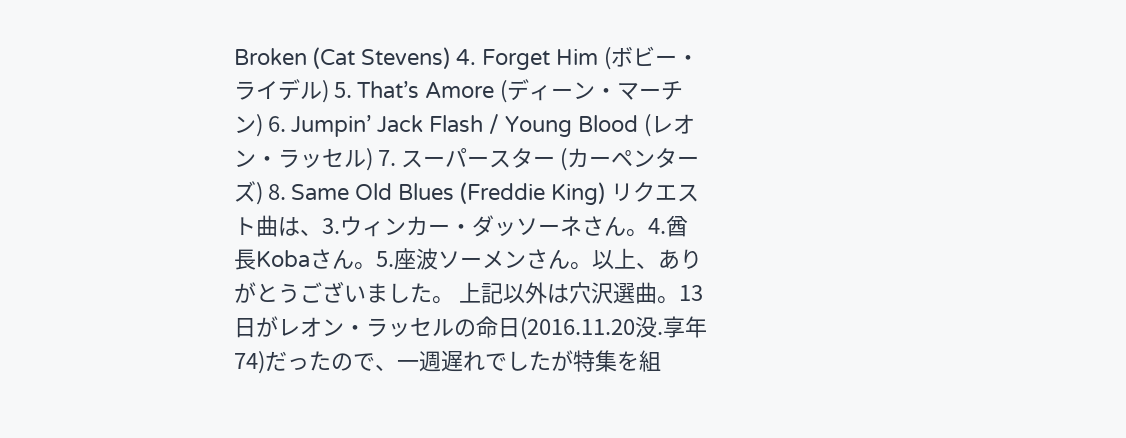Broken (Cat Stevens) 4. Forget Him (ボビー・ライデル) 5. That’s Amore (ディーン・マーチン) 6. Jumpin’ Jack Flash / Young Blood (レオン・ラッセル) 7. スーパースター (カーペンターズ) 8. Same Old Blues (Freddie King) リクエスト曲は、3.ウィンカー・ダッソーネさん。4.酋長Kobaさん。5.座波ソーメンさん。以上、ありがとうございました。 上記以外は穴沢選曲。13日がレオン・ラッセルの命日(2016.11.20没.享年74)だったので、一週遅れでしたが特集を組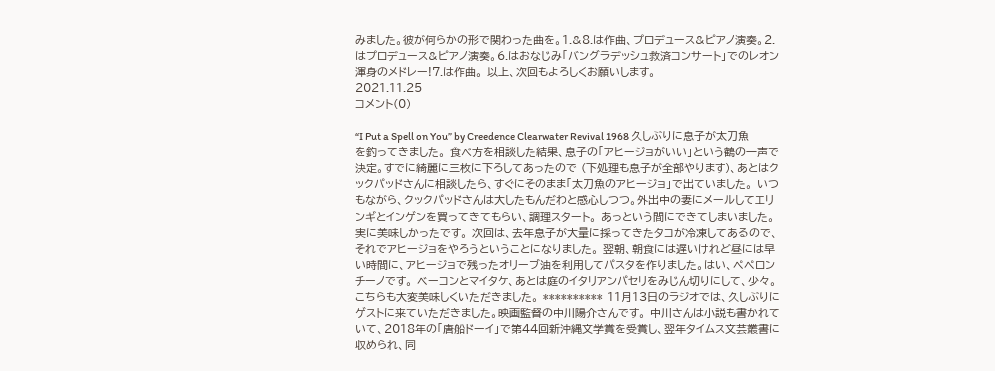みました。彼が何らかの形で関わった曲を。1.&8.は作曲、プロデュース&ピアノ演奏。2.はプロデュース&ピアノ演奏。6.はおなじみ「バングラデッシュ救済コンサート」でのレオン渾身のメドレー!7.は作曲。 以上、次回もよろしくお願いします。
2021.11.25
コメント(0)

“I Put a Spell on You” by Creedence Clearwater Revival 1968 久しぶりに息子が太刀魚を釣ってきました。 食べ方を相談した結果、息子の「アヒージョがいい」という鶴の一声で決定。すでに綺麗に三枚に下ろしてあったので (下処理も息子が全部やります)、あとはクックパッドさんに相談したら、すぐにそのまま「太刀魚のアヒージョ」で出ていました。 いつもながら、クックパッドさんは大したもんだわと感心しつつ。外出中の妻にメールしてエリンギとインゲンを買ってきてもらい、調理スタート。 あっという間にできてしまいました。 実に美味しかったです。 次回は、去年息子が大量に採ってきたタコが冷凍してあるので、それでアヒージョをやろうということになりました。 翌朝、朝食には遅いけれど昼には早い時間に、アヒージョで残ったオリーブ油を利用してパスタを作りました。はい、ペペロンチーノです。 ベーコンとマイタケ、あとは庭のイタリアンパセリをみじん切りにして、少々。 こちらも大変美味しくいただきました。 ********** 11月13日のラジオでは、久しぶりにゲストに来ていただきました。映画監督の中川陽介さんです。 中川さんは小説も書かれていて、2018年の「唐船ドーイ」で第44回新沖縄文学賞を受賞し、翌年タイムス文芸叢書に収められ、同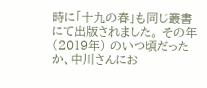時に「十九の春」も同じ叢書にて出版されました。 その年 (2019年) のいつ頃だったか、中川さんにお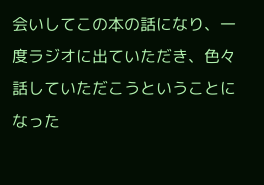会いしてこの本の話になり、一度ラジオに出ていただき、色々話していただこうということになった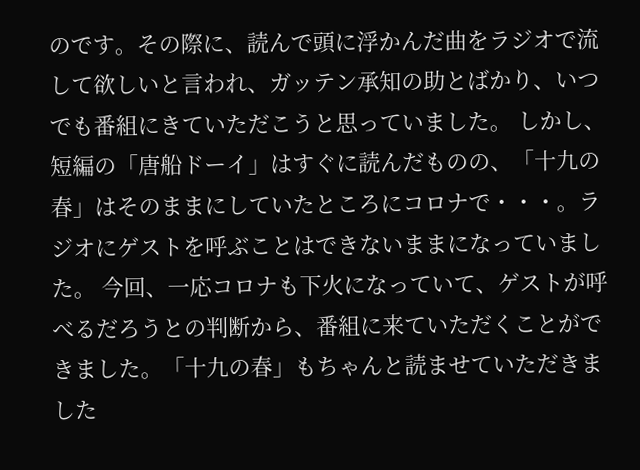のです。その際に、読んで頭に浮かんだ曲をラジオで流して欲しいと言われ、ガッテン承知の助とばかり、いつでも番組にきていただこうと思っていました。 しかし、短編の「唐船ドーイ」はすぐに読んだものの、「十九の春」はそのままにしていたところにコロナで・・・。ラジオにゲストを呼ぶことはできないままになっていました。 今回、一応コロナも下火になっていて、ゲストが呼べるだろうとの判断から、番組に来ていただくことができました。「十九の春」もちゃんと読ませていただきました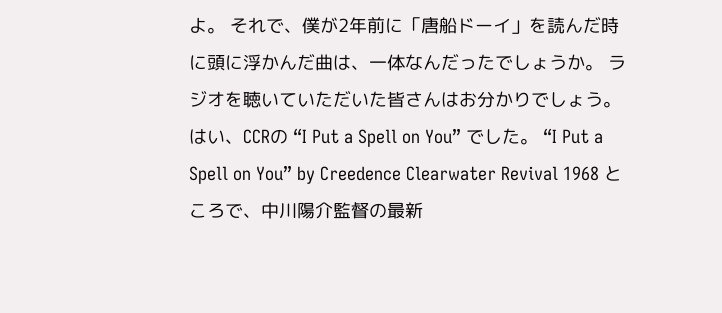よ。 それで、僕が2年前に「唐船ドーイ」を読んだ時に頭に浮かんだ曲は、一体なんだったでしょうか。 ラジオを聴いていただいた皆さんはお分かりでしょう。 はい、CCRの “I Put a Spell on You” でした。 “I Put a Spell on You” by Creedence Clearwater Revival 1968 ところで、中川陽介監督の最新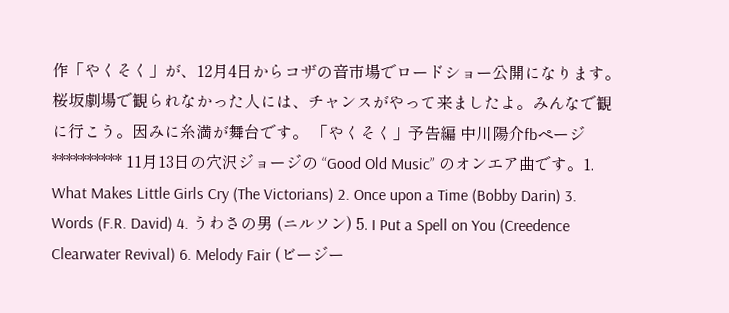作「やくそく」が、12月4日からコザの音市場でロードショー公開になります。桜坂劇場で観られなかった人には、チャンスがやって来ましたよ。みんなで観に行こう。因みに糸満が舞台です。 「やくそく」予告編 中川陽介fbページ ********** 11月13日の穴沢ジョージの “Good Old Music” のオンエア曲です。1. What Makes Little Girls Cry (The Victorians) 2. Once upon a Time (Bobby Darin) 3. Words (F.R. David) 4. うわさの男 (ニルソン) 5. I Put a Spell on You (Creedence Clearwater Revival) 6. Melody Fair (ビージー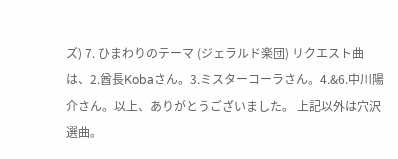ズ) 7. ひまわりのテーマ (ジェラルド楽団) リクエスト曲は、2.酋長Kobaさん。3.ミスターコーラさん。4.&6.中川陽介さん。以上、ありがとうございました。 上記以外は穴沢選曲。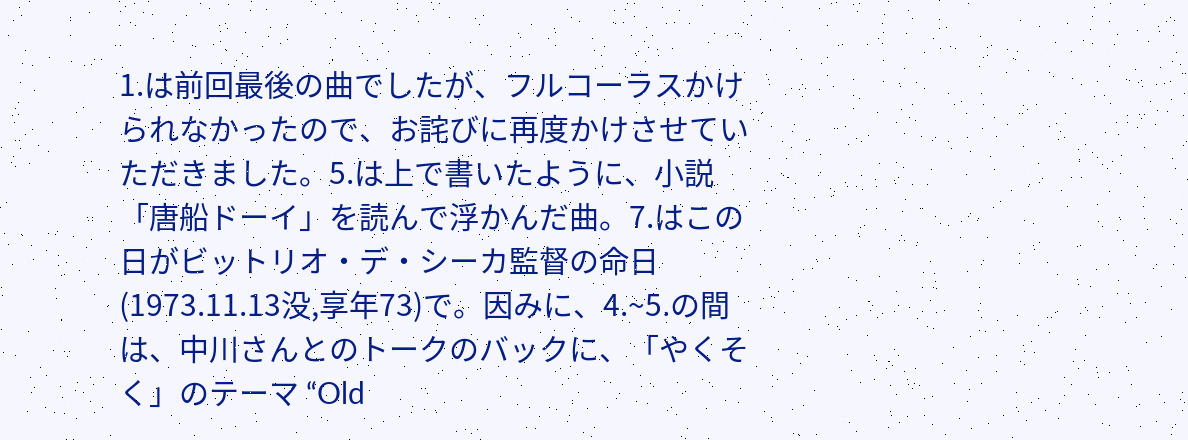1.は前回最後の曲でしたが、フルコーラスかけられなかったので、お詫びに再度かけさせていただきました。5.は上で書いたように、小説「唐船ドーイ」を読んで浮かんだ曲。7.はこの日がビットリオ・デ・シーカ監督の命日(1973.11.13没,享年73)で。因みに、4.~5.の間は、中川さんとのトークのバックに、「やくそく」のテーマ “Old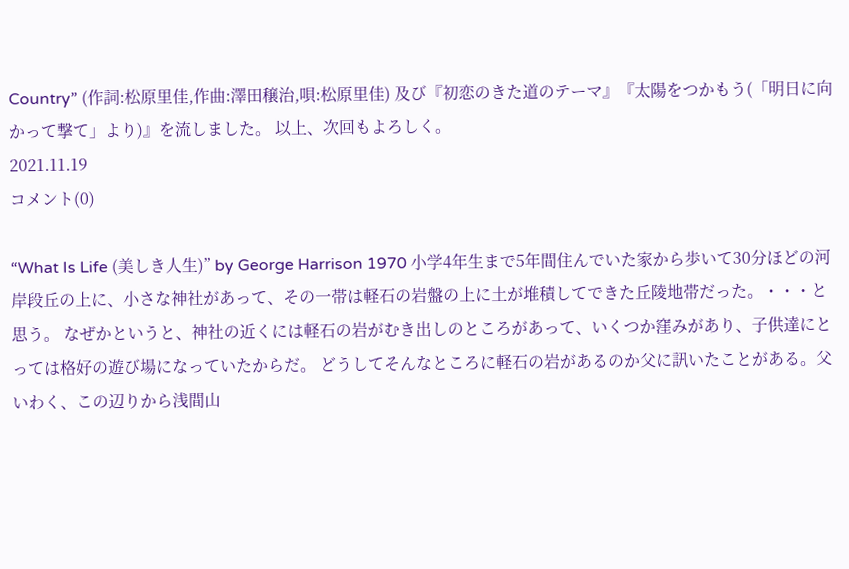Country” (作詞:松原里佳,作曲:澤田穣治,唄:松原里佳) 及び『初恋のきた道のテーマ』『太陽をつかもう(「明日に向かって撃て」より)』を流しました。 以上、次回もよろしく。
2021.11.19
コメント(0)

“What Is Life (美しき人生)” by George Harrison 1970 小学4年生まで5年間住んでいた家から歩いて30分ほどの河岸段丘の上に、小さな神社があって、その一帯は軽石の岩盤の上に土が堆積してできた丘陵地帯だった。・・・と思う。 なぜかというと、神社の近くには軽石の岩がむき出しのところがあって、いくつか窪みがあり、子供達にとっては格好の遊び場になっていたからだ。 どうしてそんなところに軽石の岩があるのか父に訊いたことがある。父いわく、この辺りから浅間山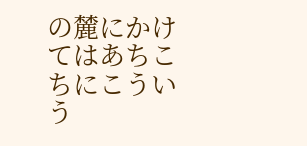の麓にかけてはあちこちにこういう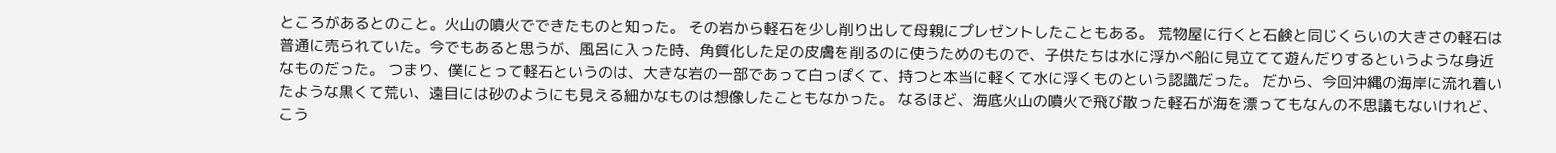ところがあるとのこと。火山の噴火でできたものと知った。 その岩から軽石を少し削り出して母親にプレゼントしたこともある。 荒物屋に行くと石鹸と同じくらいの大きさの軽石は普通に売られていた。今でもあると思うが、風呂に入った時、角質化した足の皮膚を削るのに使うためのもので、子供たちは水に浮かべ船に見立てて遊んだりするというような身近なものだった。 つまり、僕にとって軽石というのは、大きな岩の一部であって白っぽくて、持つと本当に軽くて水に浮くものという認識だった。 だから、今回沖縄の海岸に流れ着いたような黒くて荒い、遠目には砂のようにも見える細かなものは想像したこともなかった。 なるほど、海底火山の噴火で飛び散った軽石が海を漂ってもなんの不思議もないけれど、こう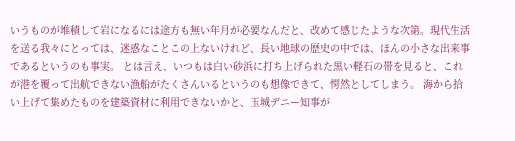いうものが堆積して岩になるには途方も無い年月が必要なんだと、改めて感じたような次第。現代生活を送る我々にとっては、迷惑なことこの上ないけれど、長い地球の歴史の中では、ほんの小さな出来事であるというのも事実。 とは言え、いつもは白い砂浜に打ち上げられた黒い軽石の帯を見ると、これが港を覆って出航できない漁船がたくさんいるというのも想像できて、愕然としてしまう。 海から拾い上げて集めたものを建築資材に利用できないかと、玉城デニー知事が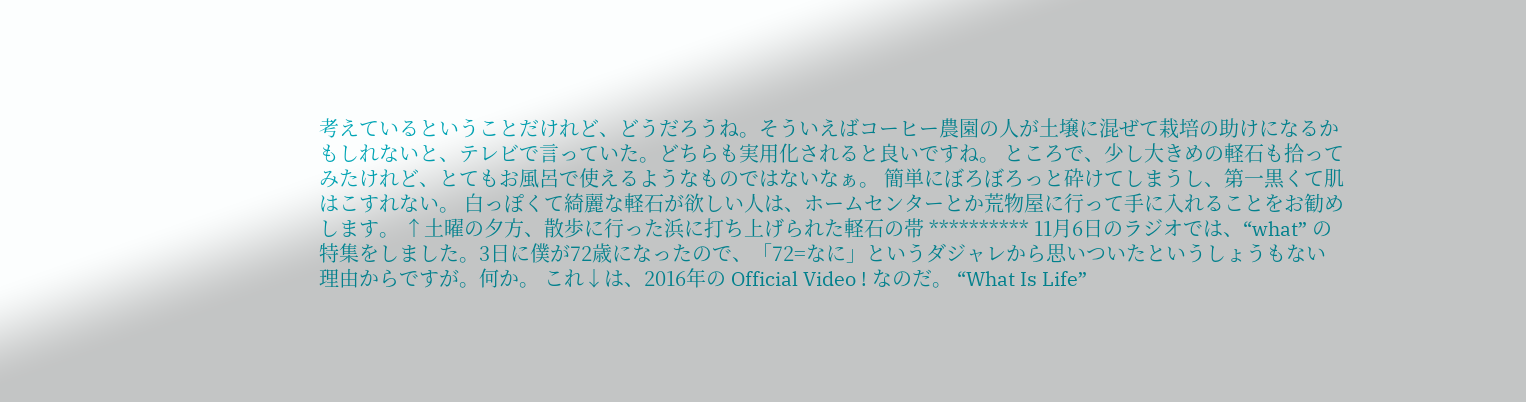考えているということだけれど、どうだろうね。そういえばコーヒー農園の人が土壌に混ぜて栽培の助けになるかもしれないと、テレビで言っていた。どちらも実用化されると良いですね。 ところで、少し大きめの軽石も拾ってみたけれど、とてもお風呂で使えるようなものではないなぁ。 簡単にぼろぼろっと砕けてしまうし、第一黒くて肌はこすれない。 白っぽくて綺麗な軽石が欲しい人は、ホームセンターとか荒物屋に行って手に入れることをお勧めします。 ↑土曜の夕方、散歩に行った浜に打ち上げられた軽石の帯 ********** 11月6日のラジオでは、“what” の特集をしました。3日に僕が72歳になったので、「72=なに」というダジャレから思いついたというしょうもない理由からですが。何か。 これ↓は、2016年の Official Video ! なのだ。 “What Is Life”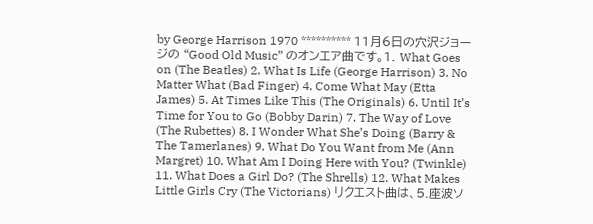by George Harrison 1970 ********** 11月6日の穴沢ジョージの “Good Old Music” のオンエア曲です。1. What Goes on (The Beatles) 2. What Is Life (George Harrison) 3. No Matter What (Bad Finger) 4. Come What May (Etta James) 5. At Times Like This (The Originals) 6. Until It’s Time for You to Go (Bobby Darin) 7. The Way of Love (The Rubettes) 8. I Wonder What She’s Doing (Barry & The Tamerlanes) 9. What Do You Want from Me (Ann Margret) 10. What Am I Doing Here with You? (Twinkle) 11. What Does a Girl Do? (The Shrells) 12. What Makes Little Girls Cry (The Victorians) リクエスト曲は、5.座波ソ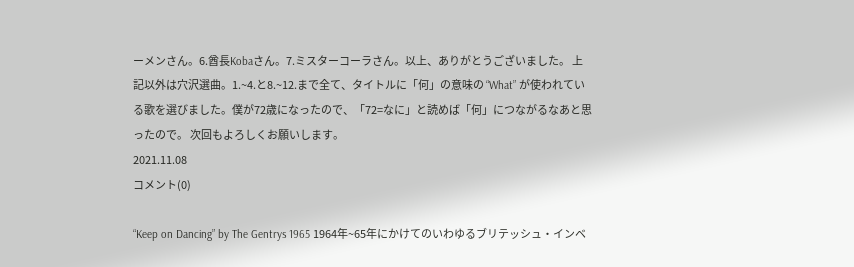ーメンさん。6.酋長Kobaさん。7.ミスターコーラさん。以上、ありがとうございました。 上記以外は穴沢選曲。1.~4.と8.~12.まで全て、タイトルに「何」の意味の “What” が使われている歌を選びました。僕が72歳になったので、「72=なに」と読めば「何」につながるなあと思ったので。 次回もよろしくお願いします。
2021.11.08
コメント(0)

“Keep on Dancing” by The Gentrys 1965 1964年~65年にかけてのいわゆるブリテッシュ・インベ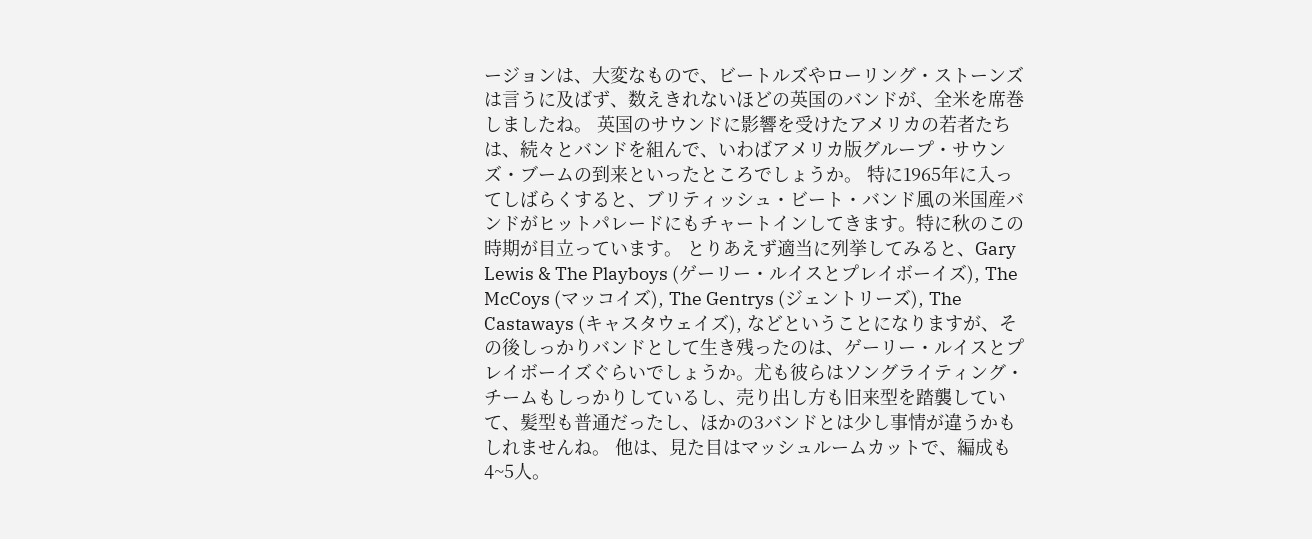ージョンは、大変なもので、ビートルズやローリング・ストーンズは言うに及ばず、数えきれないほどの英国のバンドが、全米を席巻しましたね。 英国のサウンドに影響を受けたアメリカの若者たちは、続々とバンドを組んで、いわばアメリカ版グループ・サウンズ・ブームの到来といったところでしょうか。 特に1965年に入ってしばらくすると、ブリティッシュ・ビート・バンド風の米国産バンドがヒットパレードにもチャートインしてきます。特に秋のこの時期が目立っています。 とりあえず適当に列挙してみると、Gary Lewis & The Playboys (ゲーリー・ルイスとプレイボーイズ), The McCoys (マッコイズ), The Gentrys (ジェントリーズ), The Castaways (キャスタウェイズ), などということになりますが、その後しっかりバンドとして生き残ったのは、ゲーリー・ルイスとプレイボーイズぐらいでしょうか。尤も彼らはソングライティング・チームもしっかりしているし、売り出し方も旧来型を踏襲していて、髪型も普通だったし、ほかの3バンドとは少し事情が違うかもしれませんね。 他は、見た目はマッシュルームカットで、編成も4~5人。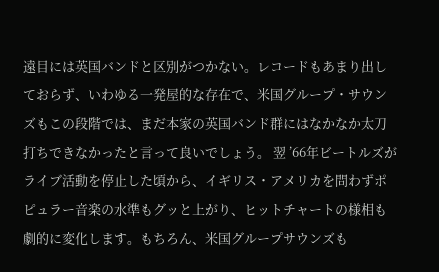遠目には英国バンドと区別がつかない。レコードもあまり出しておらず、いわゆる一発屋的な存在で、米国グループ・サウンズもこの段階では、まだ本家の英国バンド群にはなかなか太刀打ちできなかったと言って良いでしょう。 翌 ’66年ビートルズがライブ活動を停止した頃から、イギリス・アメリカを問わずポピュラー音楽の水準もグッと上がり、ヒットチャートの様相も劇的に変化します。もちろん、米国グループサウンズも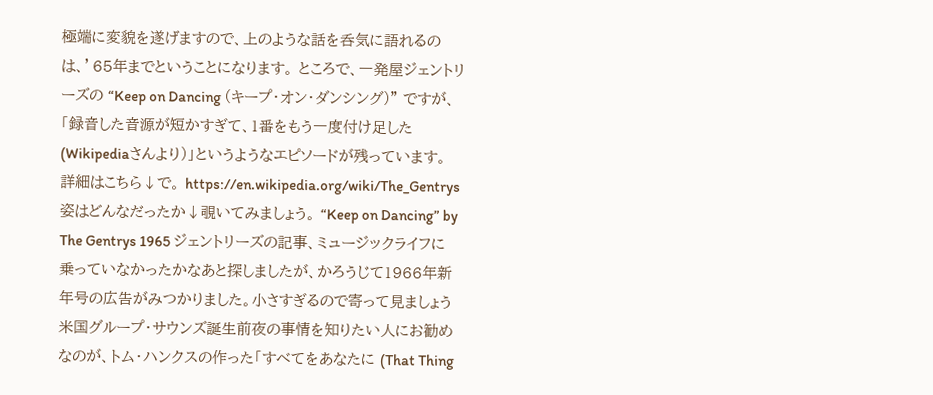極端に変貌を遂げますので、上のような話を呑気に語れるのは、’65年までということになります。 ところで、一発屋ジェントリーズの “Keep on Dancing (キープ・オン・ダンシング)” ですが、「録音した音源が短かすぎて、1番をもう一度付け足した(Wikipediaさんより)」というようなエピソードが残っています。 詳細はこちら↓で。 https://en.wikipedia.org/wiki/The_Gentrys 姿はどんなだったか↓覗いてみましょう。 “Keep on Dancing” by The Gentrys 1965 ジェントリーズの記事、ミュージックライフに乗っていなかったかなあと探しましたが、かろうじて1966年新年号の広告がみつかりました。小さすぎるので寄って見ましょう 米国グループ・サウンズ誕生前夜の事情を知りたい人にお勧めなのが、トム・ハンクスの作った「すべてをあなたに (That Thing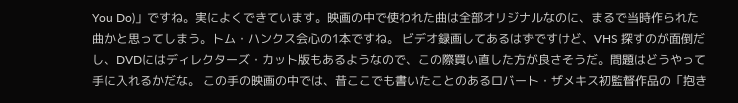You Do)」ですね。実によくできています。映画の中で使われた曲は全部オリジナルなのに、まるで当時作られた曲かと思ってしまう。トム・ハンクス会心の1本ですね。 ビデオ録画してあるはずですけど、VHS 探すのが面倒だし、DVDにはディレクターズ・カット版もあるようなので、この際買い直した方が良さそうだ。問題はどうやって手に入れるかだな。 この手の映画の中では、昔ここでも書いたことのあるロバート・ザメキス初監督作品の「抱き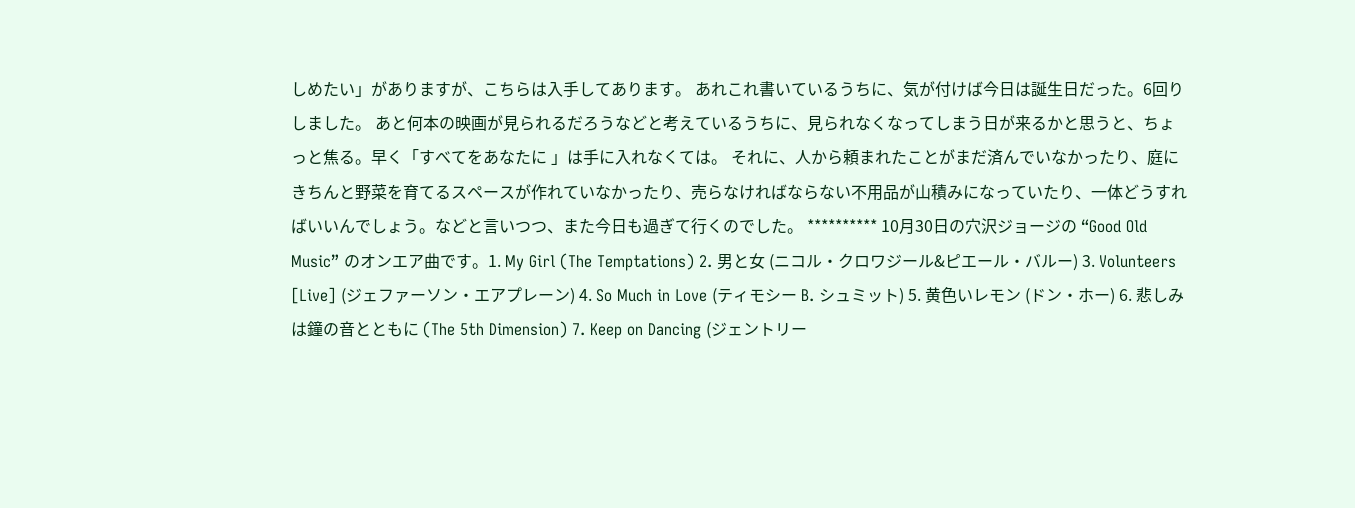しめたい」がありますが、こちらは入手してあります。 あれこれ書いているうちに、気が付けば今日は誕生日だった。6回りしました。 あと何本の映画が見られるだろうなどと考えているうちに、見られなくなってしまう日が来るかと思うと、ちょっと焦る。早く「すべてをあなたに 」は手に入れなくては。 それに、人から頼まれたことがまだ済んでいなかったり、庭にきちんと野菜を育てるスペースが作れていなかったり、売らなければならない不用品が山積みになっていたり、一体どうすればいいんでしょう。などと言いつつ、また今日も過ぎて行くのでした。 ********** 10月30日の穴沢ジョージの “Good Old Music” のオンエア曲です。1. My Girl (The Temptations) 2. 男と女 (ニコル・クロワジール&ピエール・バルー) 3. Volunteers [Live] (ジェファーソン・エアプレーン) 4. So Much in Love (ティモシー B. シュミット) 5. 黄色いレモン (ドン・ホー) 6. 悲しみは鐘の音とともに (The 5th Dimension) 7. Keep on Dancing (ジェントリー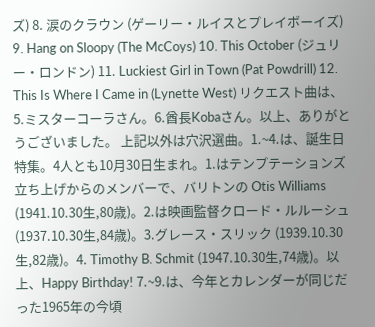ズ) 8. 涙のクラウン (ゲーリー・ルイスとプレイボーイズ) 9. Hang on Sloopy (The McCoys) 10. This October (ジュリー・ロンドン) 11. Luckiest Girl in Town (Pat Powdrill) 12. This Is Where I Came in (Lynette West) リクエスト曲は、5.ミスターコーラさん。6.酋長Kobaさん。以上、ありがとうございました。 上記以外は穴沢選曲。1.~4.は、誕生日特集。4人とも10月30日生まれ。1.はテンプテーションズ立ち上げからのメンバーで、バリトンの Otis Williams (1941.10.30生,80歳)。2.は映画監督クロード・ルルーシュ (1937.10.30生,84歳)。3.グレース・スリック (1939.10.30生,82歳)。4. Timothy B. Schmit (1947.10.30生,74歳)。以上、Happy Birthday! 7.~9.は、今年とカレンダーが同じだった1965年の今頃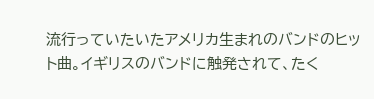流行っていたいたアメリカ生まれのバンドのヒット曲。イギリスのバンドに触発されて、たく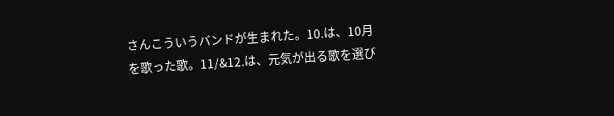さんこういうバンドが生まれた。10.は、10月を歌った歌。11/&12.は、元気が出る歌を選び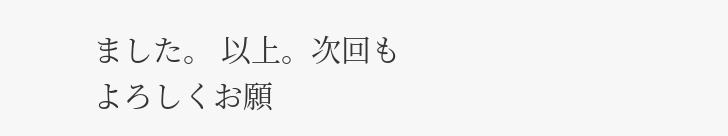ました。 以上。次回もよろしくお願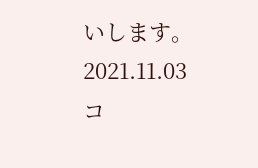いします。
2021.11.03
コ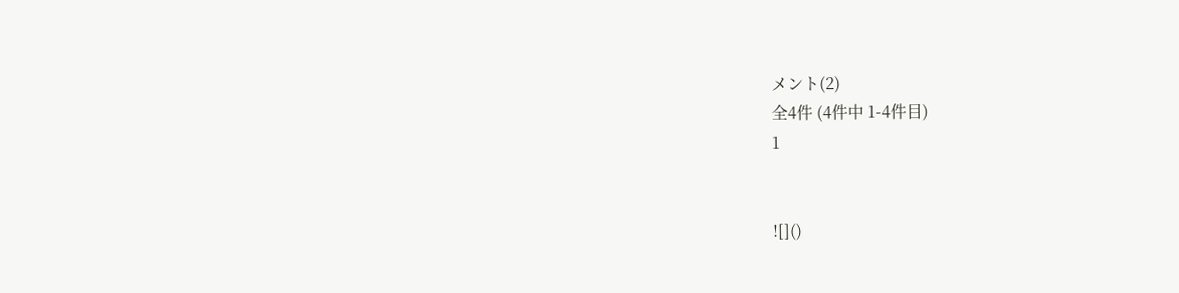メント(2)
全4件 (4件中 1-4件目)
1


![]()